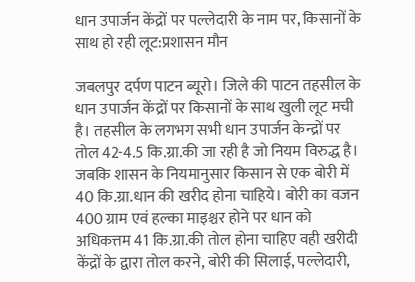धान उपार्जन केंद्रों पर पल्लेदारी के नाम पर, किसानों के साथ हो रही लूट:प्रशासन मौन

जबलपुर दर्पण पाटन ब्यूरो। जिले की पाटन तहसील के धान उपार्जन केंद्रों पर किसानों के साथ खुली लूट मची है। तहसील के लगभग सभी धान उपार्जन केन्द्रों पर तोल 42-4.5 कि.ग्रा.की जा रही है जो नियम विरुद्ध है। जबकि शासन के नियमानुसार किसान से एक बोरी में 40 कि.ग्रा.धान की खरीद होना चाहिये। बोरी का वजन 400 ग्राम एवं हल्का माइश्चर होने पर धान को अधिकत्तम 41 कि.ग्रा.की तोल होना चाहिए वही खरीदी केंद्रों के द्वारा तोल करने, बोरी की सिलाई, पल्लेदारी,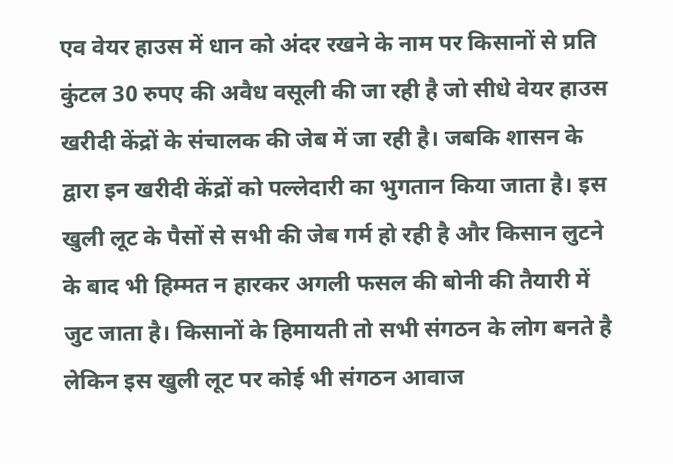एव वेयर हाउस में धान को अंदर रखने के नाम पर किसानों से प्रति कुंटल 30 रुपए की अवैध वसूली की जा रही है जो सीधे वेयर हाउस खरीदी केंद्रों के संचालक की जेब में जा रही है। जबकि शासन के द्वारा इन खरीदी केंद्रों को पल्लेदारी का भुगतान किया जाता है। इस खुली लूट के पैसों से सभी की जेब गर्म हो रही है और किसान लुटने के बाद भी हिम्मत न हारकर अगली फसल की बोनी की तैयारी में जुट जाता है। किसानों के हिमायती तो सभी संगठन के लोग बनते है लेकिन इस खुली लूट पर कोई भी संगठन आवाज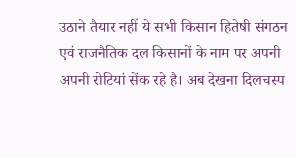उठाने तैयार नहीं ये सभी किसान हितेषी संगठन एवं राजनैतिक दल किसानों के नाम पर अपनी अपनी रोटियां सेंक रहे है। अब देखना दिलचस्प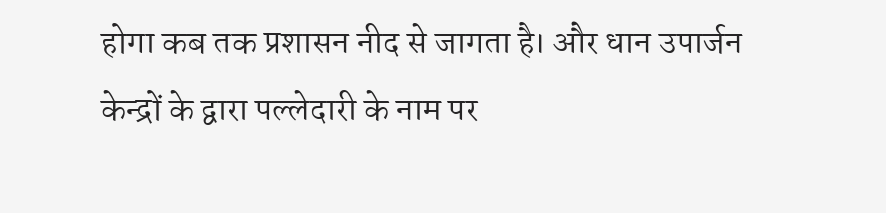होगा कब तक प्रशासन नीद से जागता है। और धान उपार्जन केन्द्रों के द्वारा पल्लेदारी के नाम पर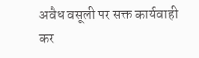अवैध वसूली पर सक्त कार्यवाही कर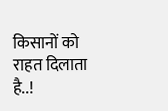किसानों को राहत दिलाता है..!